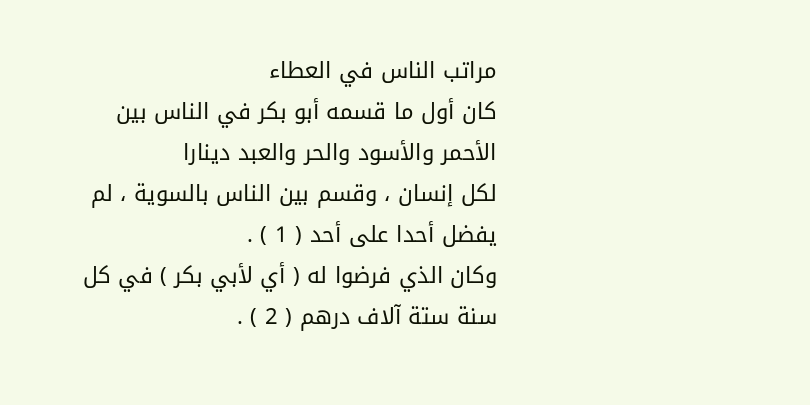مراتب الناس في العطاء
كان أول ما قسمه أبو بكر في الناس بين الأحمر والأسود والحر والعبد دينارا
لكل إنسان ، وقسم بين الناس بالسوية ، لم يفضل أحدا على أحد ( 1 ) .
وكان الذي فرضوا له ( أي لأبي بكر ) في كل سنة ستة آلاف درهم ( 2 ) .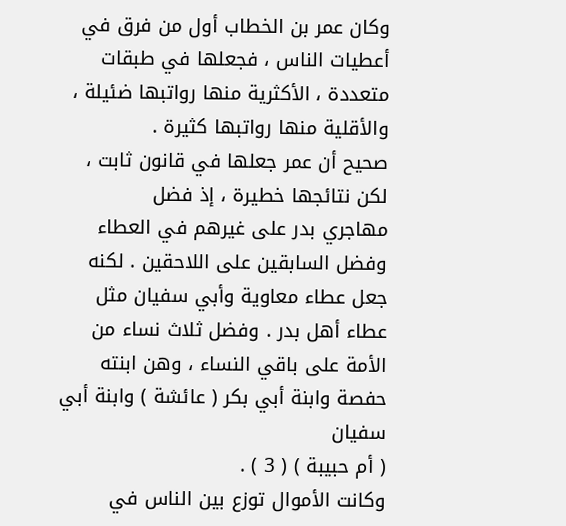وكان عمر بن الخطاب أول من فرق في أعطيات الناس ، فجعلها في طبقات
متعددة ، الأكثرية منها رواتبها ضئيلة ، والأقلية منها رواتبها كثيرة .
صحيح أن عمر جعلها في قانون ثابت ، لكن نتائجها خطيرة ، إذ فضل
مهاجري بدر على غيرهم في العطاء وفضل السابقين على اللاحقين . لكنه
جعل عطاء معاوية وأبي سفيان مثل عطاء أهل بدر . وفضل ثلاث نساء من
الأمة على باقي النساء ، وهن ابنته حفصة وابنة أبي بكر ( عائشة ) وابنة أبي سفيان
( أم حبيبة ) ( 3 ) .
وكانت الأموال توزع بين الناس في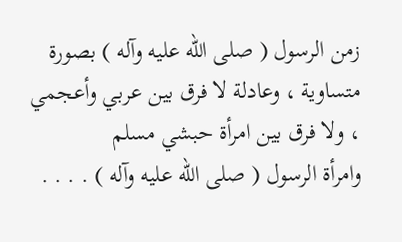زمن الرسول ( صلى الله عليه وآله ) بصورة
متساوية ، وعادلة لا فرق بين عربي وأعجمي ، ولا فرق بين امرأة حبشي مسلم
وامرأة الرسول ( صلى الله عليه وآله ) . . . .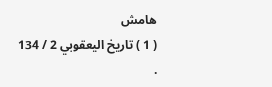هامش
( 1 ) تاريخ اليعقوبي 2 / 134 .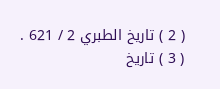( 2 ) تاريخ الطبري 2 / 621 .
( 3 ) تاريخ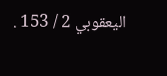اليعقوبي 2 / 153 .